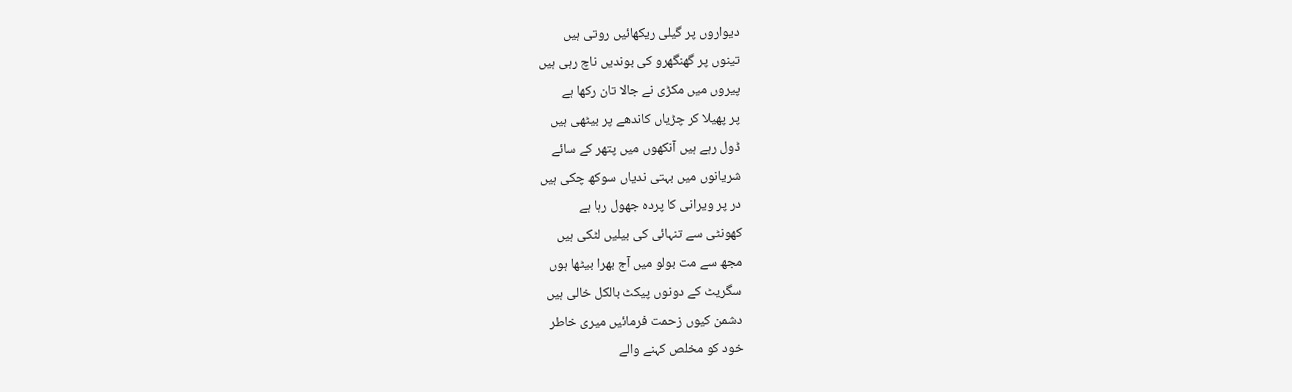دیواروں پر گیلی ریکھائیں روتی ہیں
تینوں پر گھنگھرو کی بوندیں ناچ رہی ہیں
پیروں میں مکڑی نے جالا تان رکھا ہے
پر پھیلا کر چڑیاں کاندھے پر بیٹھی ہیں
ڈول رہے ہیں آنکھوں میں پتھر کے سائے
شریانوں میں بہتی ندیاں سوکھ چکی ہیں
در پر ویرانی کا پردہ جھول رہا ہے
کھونٹی سے تنہائی کی بیلیں لٹکی ہیں
مجھ سے مت بولو میں آج بھرا بیٹھا ہوں
سگریٹ کے دونوں پیکٹ بالکل خالی ہیں
دشمن کیوں زحمت فرمائیں میری خاطر
خود کو مخلص کہنے والے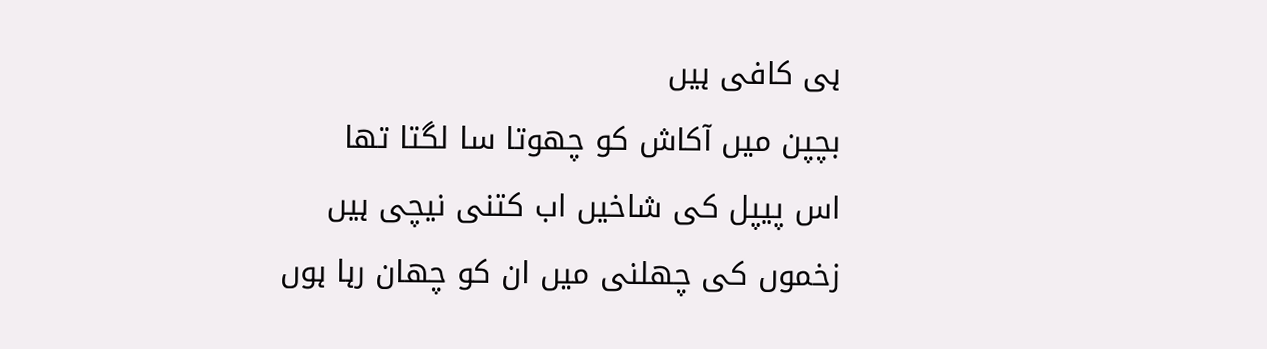ہی کافی ہیں
بچپن میں آکاش کو چھوتا سا لگتا تھا
اس پیپل کی شاخیں اب کتنی نیچی ہیں
زخموں کی چھلنی میں ان کو چھان رہا ہوں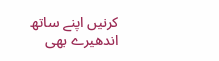کرنیں اپنے ساتھ اندھیرے بھی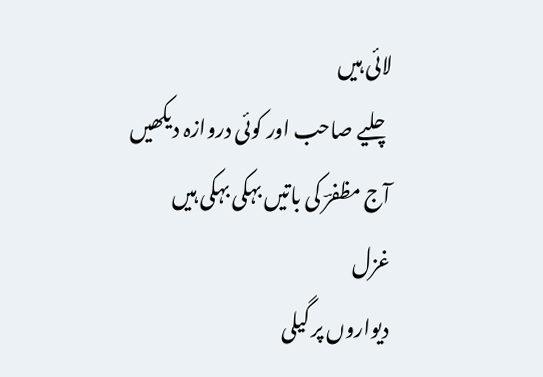لائی ہیں
چلیے صاحب اور کوئی دروازہ دیکھیں
آج مظفرؔ کی باتیں بہکی بہکی ہیں
غزل
دیواروں پر گیلی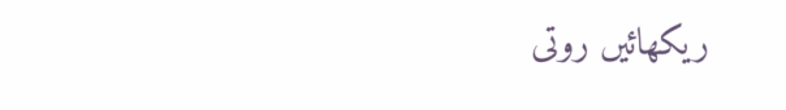ریکھائیں روتی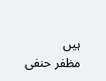ہیں
مظفر حنفی